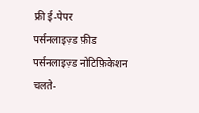फ्री ई-पेपर
पर्सनलाइज़्ड फ़ीड
पर्सनलाइज़्ड नोटिफ़िकेशन
चलते-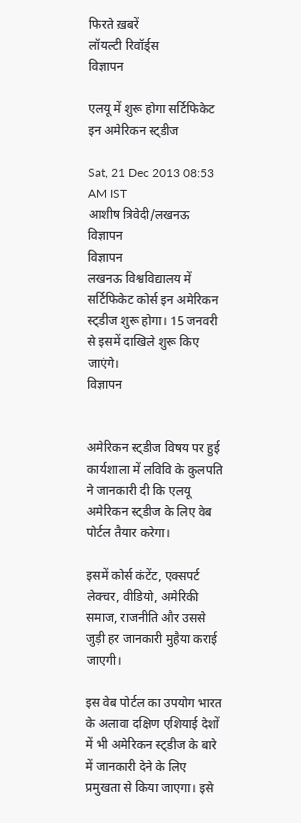फिरते ख़बरें
लॉयल्टी रिवॉर्ड्स
विज्ञापन

एलयू में शुरू होगा सर्टिफिकेट इन अमेरिकन स्ट्डीज

Sat, 21 Dec 2013 08:53 AM IST
आशीष त्रिवेदी/लखनऊ
विज्ञापन
विज्ञापन
लखनऊ विश्वविद्यालय में सर्टिफिकेट कोर्स इन अमेरिकन स्ट्डीज शुरू होगा। 15 जनवरी से इसमें दाखिले शुरू किए जाएंगे।
विज्ञापन


अमेरिकन स्ट्डीज विषय पर हुई कार्यशाला में लविवि के कुलपति ने जानकारी दी कि एलयू अमेरिकन स्ट्डीज के लिए वेब पोर्टल तैयार करेगा।

इसमें कोर्स कंटेंट, एक्सपर्ट लेक्चर, वीडियो, अमेरिकी समाज, राजनीति और उससे जुड़ी हर जानकारी मुहैया कराई जाएगी।

इस वेब पोर्टल का उपयोग भारत के अलावा दक्षिण एशियाई देशों में भी अमेरिकन स्ट्डीज के बारे में जानकारी देने के लिए प्रमुखता से किया जाएगा। इसे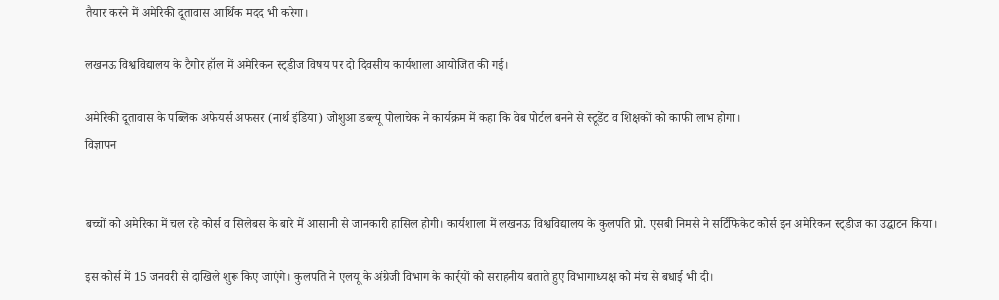तैयार करने में अमेरिकी दूतावास आर्थिक मदद भी करेगा।

लखनऊ विश्वविद्यालय के टैगोर हॉल में अमेरिकन स्ट्डीज विषय पर दो दिवसीय कार्यशाला आयोजित की गई।

अमेरिकी दूतावास के पब्लिक अफेयर्स अफसर (नार्थ इंडिया) जोशुआ डब्ल्यू पोलाचेक ने कार्यक्रम में कहा कि वेब पोर्टल बनने से स्टूडेंट व शिक्षकों को काफी लाभ होगा।
विज्ञापन


बच्चों को अमेरिका में चल रहे कोर्स व सिलेबस के बारे में आसानी से जानकारी हासिल होगी। कार्यशाला में लखनऊ विश्वविद्यालय के कुलपति प्रो. एसबी निमसे ने सर्टिफिकेट कोर्स इन अमेरिकन स्ट्डीज का उद्घाटन किया।

इस कोर्स में 15 जनवरी से दाखिले शुरू किए जाएंगे। कुलपति ने एलयू के अंग्रेजी विभाग के कार्र्यों को सराहनीय बताते हुए विभागाध्यक्ष को मंच से बधाई भी दी।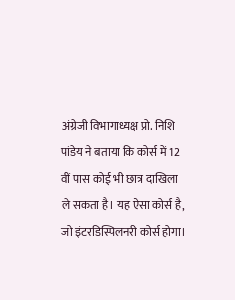अंग्रेजी विभागाध्यक्ष प्रो. निशि पांडेय ने बताया कि कोर्स में 12 वीं पास कोई भी छात्र दाखिला ले सकता है। यह ऐसा कोर्स है, जो इंटरडिस्पिलनरी कोर्स होगा।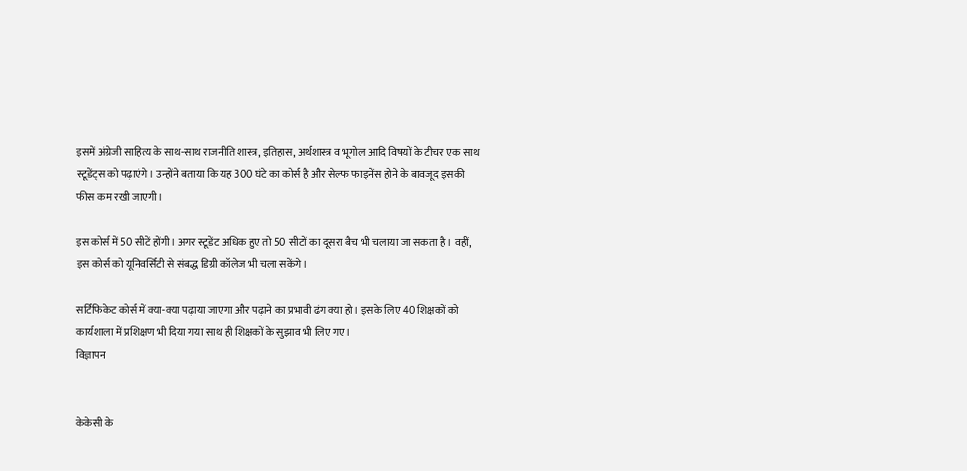इसमें अंग्रेजी साहित्य के साथ-साथ राजनीति शास्त्र, इतिहास, अर्थशास्त्र व भूगोल आदि विषयों के टीचर एक साथ स्टूडेंट्स को पढ़ाएंगे। उन्होंने बताया कि यह 300 घंटे का कोर्स है और सेल्फ फाइनेंस होने के बावजूद इसकी फीस कम रखी जाएगी।

इस कोर्स में 50 सीटें होंगी। अगर स्टूडेंट अधिक हुए तो 50 सीटों का दूसरा बैच भी चलाया जा सकता है। वहीं, इस कोर्स को यूनिवर्सिटी से संबद्ध डिग्री कॉलेज भी चला सकेंगे।

सर्टिफिकेट कोर्स में क्या-क्या पढ़ाया जाएगा और पढ़ाने का प्रभावी ढंग क्या हो। इसके लिए 40 शिक्षकों को कार्यशाला में प्रशिक्षण भी दिया गया साथ ही शिक्षकों के सुझाव भी लिए गए।
विज्ञापन


केकेसी के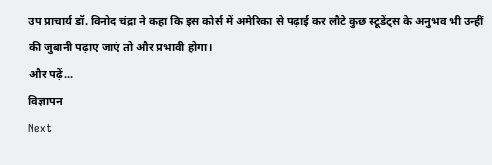उप प्राचार्य डॉ. विनोद चंद्रा ने कहा कि इस कोर्स में अमेरिका से पढ़ाई कर लौटे कुछ स्टूडेंट्स के अनुभव भी उन्हीं की जुबानी पढ़ाए जाएं तो और प्रभावी होगा।
और पढ़ें...
विज्ञापन
Next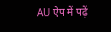AU ऐप में पढ़ें